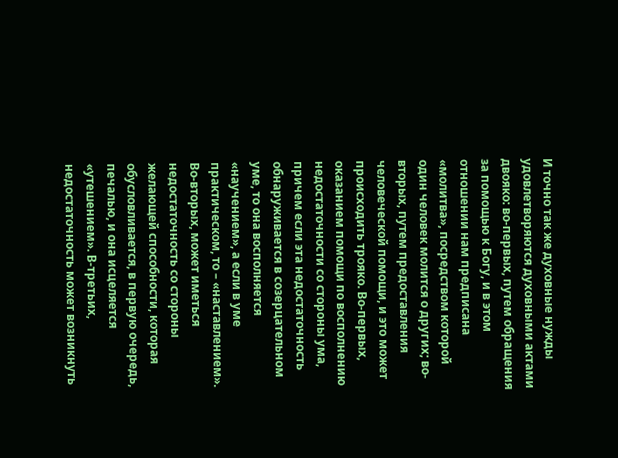И точно так же духовные нужды удовлетворяются духовными актами двояко: во-первых, путем обращения за помощью к Богу, и в этом отношении нам предписана «молитва», посредством которой один человек молится о других; во-вторых, путем предоставления человеческой помощи, и это может происходить трояко. Во-первых, оказанием помощи по восполнению недостаточности со стороны ума, причем если эта недостаточность обнаруживается в созерцательном уме, то она восполняется «научением», а если в уме практическом, то – «наставлением». Во-вторых, может иметься недостаточность со стороны желающей способности, которая обусловливается, в первую очередь, печалью, и она исцеляется «утешением». В-третьих, недостаточность может возникнуть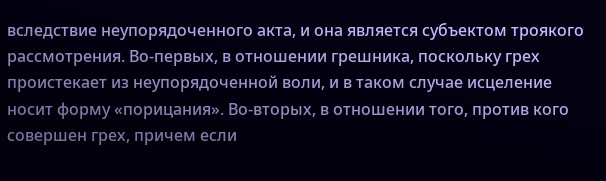вследствие неупорядоченного акта, и она является субъектом троякого рассмотрения. Во-первых, в отношении грешника, поскольку грех проистекает из неупорядоченной воли, и в таком случае исцеление носит форму «порицания». Во-вторых, в отношении того, против кого совершен грех, причем если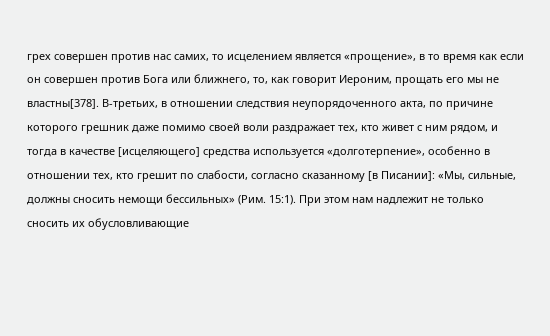грех совершен против нас самих, то исцелением является «прощение», в то время как если он совершен против Бога или ближнего, то, как говорит Иероним, прощать его мы не властны[378]. В-третьих, в отношении следствия неупорядоченного акта, по причине которого грешник даже помимо своей воли раздражает тех, кто живет с ним рядом, и тогда в качестве [исцеляющего] средства используется «долготерпение», особенно в отношении тех, кто грешит по слабости, согласно сказанному [в Писании]: «Мы, сильные, должны сносить немощи бессильных» (Рим. 15:1). При этом нам надлежит не только сносить их обусловливающие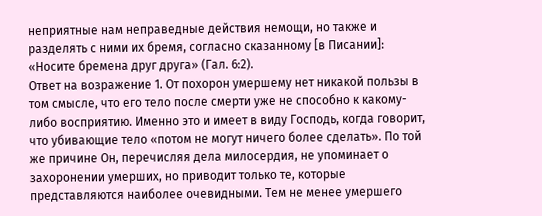неприятные нам неправедные действия немощи, но также и разделять с ними их бремя, согласно сказанному [в Писании]: «Носите бремена друг друга» (Гал. 6:2).
Ответ на возражение 1. От похорон умершему нет никакой пользы в том смысле, что его тело после смерти уже не способно к какому-либо восприятию. Именно это и имеет в виду Господь, когда говорит, что убивающие тело «потом не могут ничего более сделать». По той же причине Он, перечисляя дела милосердия, не упоминает о захоронении умерших, но приводит только те, которые представляются наиболее очевидными. Тем не менее умершего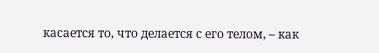касается то, что делается с его телом, – как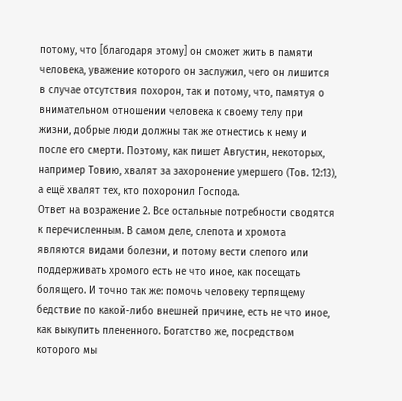потому, что [благодаря этому] он сможет жить в памяти человека, уважение которого он заслужил, чего он лишится в случае отсутствия похорон, так и потому, что, памятуя о внимательном отношении человека к своему телу при жизни, добрые люди должны так же отнестись к нему и после его смерти. Поэтому, как пишет Августин, некоторых, например Товию, хвалят за захоронение умершего (Тов. 12:13), а ещё хвалят тех, кто похоронил Господа.
Ответ на возражение 2. Все остальные потребности сводятся к перечисленным. В самом деле, слепота и хромота являются видами болезни, и потому вести слепого или поддерживать хромого есть не что иное, как посещать болящего. И точно так же: помочь человеку терпящему бедствие по какой-либо внешней причине, есть не что иное, как выкупить плененного. Богатство же, посредством которого мы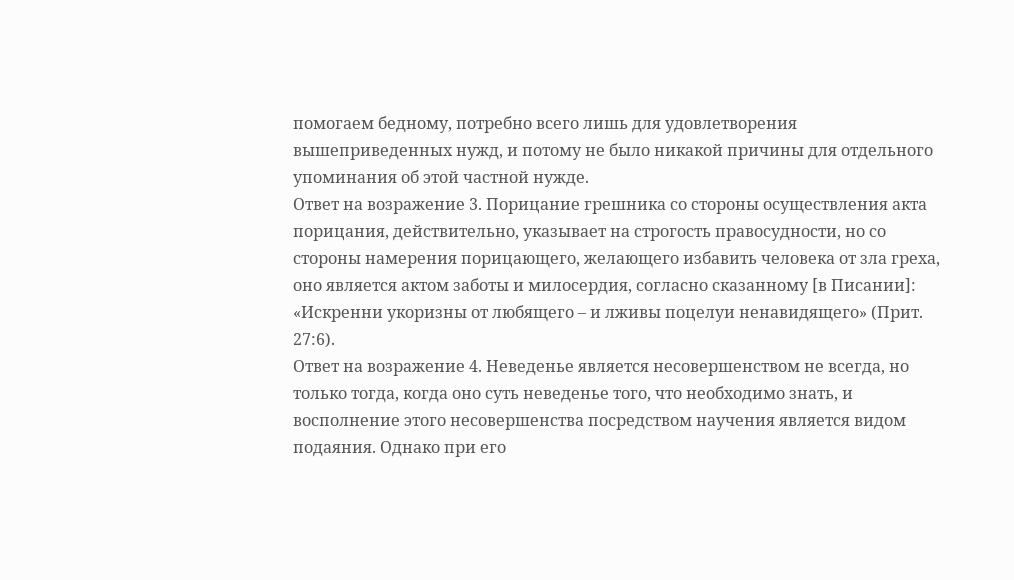помогаем бедному, потребно всего лишь для удовлетворения вышеприведенных нужд, и потому не было никакой причины для отдельного упоминания об этой частной нужде.
Ответ на возражение 3. Порицание грешника со стороны осуществления акта порицания, действительно, указывает на строгость правосудности, но со стороны намерения порицающего, желающего избавить человека от зла греха, оно является актом заботы и милосердия, согласно сказанному [в Писании]: «Искренни укоризны от любящего – и лживы поцелуи ненавидящего» (Прит. 27:6).
Ответ на возражение 4. Неведенье является несовершенством не всегда, но только тогда, когда оно суть неведенье того, что необходимо знать, и восполнение этого несовершенства посредством научения является видом подаяния. Однако при его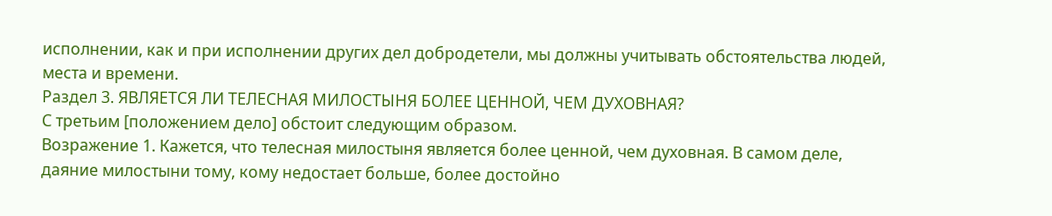исполнении, как и при исполнении других дел добродетели, мы должны учитывать обстоятельства людей, места и времени.
Раздел 3. ЯВЛЯЕТСЯ ЛИ ТЕЛЕСНАЯ МИЛОСТЫНЯ БОЛЕЕ ЦЕННОЙ, ЧЕМ ДУХОВНАЯ?
С третьим [положением дело] обстоит следующим образом.
Возражение 1. Кажется, что телесная милостыня является более ценной, чем духовная. В самом деле, даяние милостыни тому, кому недостает больше, более достойно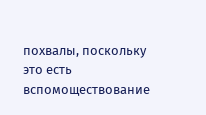похвалы, поскольку это есть вспомоществование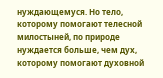нуждающемуся. Но тело, которому помогают телесной милостыней, по природе нуждается больше, чем дух, которому помогают духовной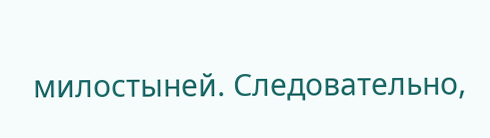милостыней. Следовательно,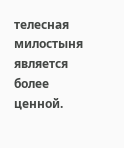телесная милостыня является более ценной.